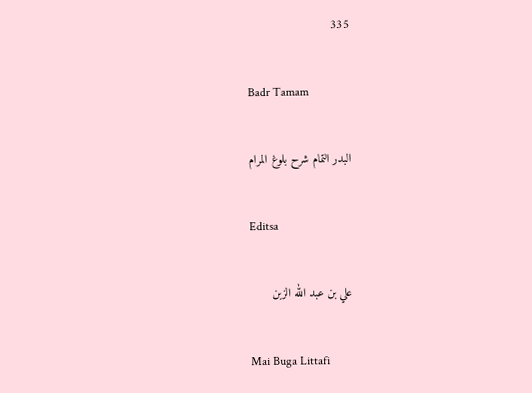335

Badr Tamam

البدر التمام شرح بلوغ المرام

Editsa

علي بن عبد الله الزبن

Mai Buga Littafi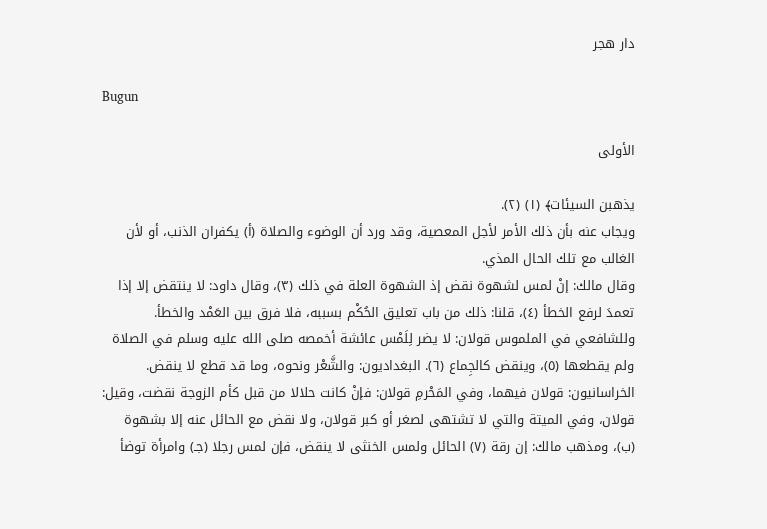دار هجر

Bugun

الأولى

يذهبن السيئات﴾ (١) (٢).
ويجاب عنه بأن ذلك الأمر لأجل المعصية، وقد ورد أن الوضوء والصلاة (أ) يكفران الذنب، أو لأن الغالب مع تلك الحال المذي.
وقال مالك: إنْ لمس لشهوة نقض إذ الشهوة العلة في ذلك (٣)، وقال داود: لا ينتقض إلا إذا تعمدَ لرفع الخطأ (٤)، قلنا: ذلك من باب تعليق الحُكْم بسببه، فلا فرق بين العَمْد والخطأ.
وللشافعي في الملموس قولان: لا يضر لِلَمْس عائشة أخمصه صلى الله عليه وسلم في الصلاة ولم يقطعها (٥)، وينقض كالجِماع (٦). البغداديون: والشَّعْر ونحوه، وما قد قطع لا ينقض. الخراسانيون: قولان فيهما، وفي المَحْرمِ قولان: فإنْ كانت حلالا من قبل كأم الزوجة نقضت، وقيل: قولان، وفي الميتة والتي لا تشتهى لصغر أو كبر قولان، ولا نقض مع الحائل عنه إلا بشهوة (ب)، ومذهب مالك: إن رقة (٧) الحائل ولمس الخنثى لا ينقض، فإن لمس رجلا (جـ) وامرأة توضأ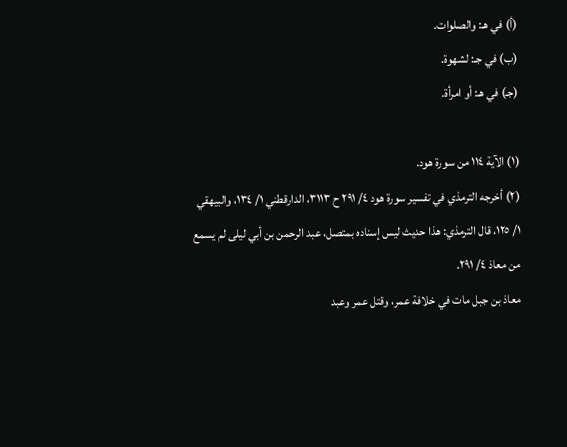(أ) في هـ: والصلوات.
(ب) في جـ: لشهوة.
(جـ) في هـ: أو امرأة.

(١) الآية ١١٤ من سورة هود.
(٢) أخرجه الترمذي في تفسير سورة هود ٤/ ٢٩١ ح ٣١١٣، الدارقطني ١/ ١٣٤، والبيهقي ١/ ١٢٥، قال الترمذي: هذا حديث ليس إسناده بمتصل، عبد الرحمن بن أبي ليلى لم يسمع من معاذ ٤/ ٢٩١.
معاذ بن جبل مات في خلافة عمر، وقتل عمر وعبد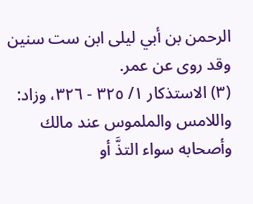الرحمن بن أبي ليلى ابن ست سنين وقد روى عن عمر.
(٣) الاستذكار ١/ ٣٢٥ - ٣٢٦، وزاد: واللامس والملموس عند مالك وأصحابه سواء التذَّ أو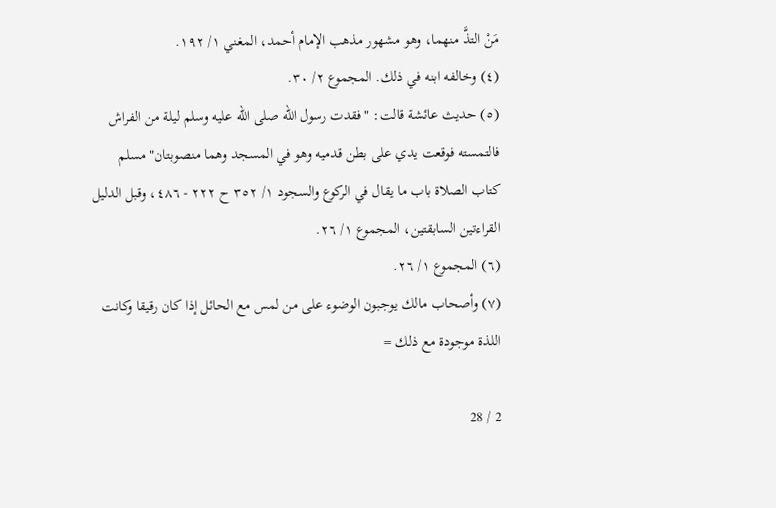مَنْ التذَّ منهما، وهو مشهور مذهب الإمام أحمد، المغني ١/ ١٩٢.
(٤) وخالفه ابنه في ذلك. المجموع ٢/ ٣٠.
(٥) حديث عائشة قالت: "فقدت رسول الله صلى الله عليه وسلم ليلة من الفراش فالتمسته فوقعت يدي على بطن قدميه وهو في المسجد وهما منصوبتان" مسلم كتاب الصلاة باب ما يقال في الركوع والسجود ١/ ٣٥٢ ح ٢٢٢ - ٤٨٦، وقبل الدليل القراءتين السابقتين، المجموع ١/ ٢٦.
(٦) المجموع ١/ ٢٦.
(٧) وأصحاب مالك يوجبون الوضوء على من لمس مع الحائل إذا كان رقيقا وكانت اللذة موجودة مع ذلك =

2 / 28